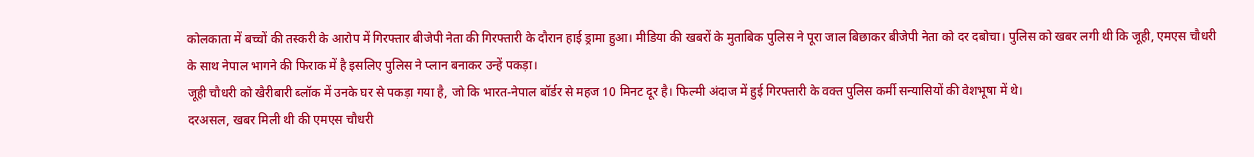कोलकाता में बच्चों की तस्करी के आरोप में गिरफ्तार बीजेपी नेता की गिरफ्तारी के दौरान हाई ड्रामा हुआ। मीडिया की खबरों के मुताबिक पुलिस ने पूरा जाल बिछाकर बीजेपी नेता को दर दबोचा। पुलिस को खबर लगी थी कि जूही, एमएस चौधरी के साथ नेपाल भागने की फिराक में है इसलिए पुलिस ने प्लान बनाकर उन्हें पकड़ा।
जूही चौधरी को खैरीबारी ब्लॉक में उनके घर से पकड़ा गया है, जो कि भारत-नेपाल बॉर्डर से महज 10 मिनट दूर है। फिल्मी अंदाज में हुई गिरफ्तारी के वक्त पुलिस कर्मी सन्यासियों की वेशभूषा में थे।
दरअसल, खबर मिली थी की एमएस चौधरी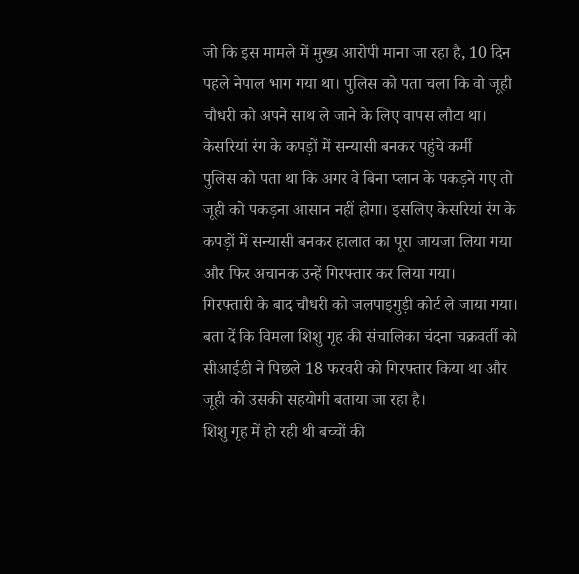जो कि इस मामले में मुख्य आरोपी माना जा रहा है, 10 दिन पहले नेपाल भाग गया था। पुलिस को पता चला कि वो जूही चौधरी को अपने साथ ले जाने के लिए वापस लौटा था।
केसरियां रंग के कपड़ों में सन्यासी बनकर पहुंचे कर्मी
पुलिस को पता था कि अगर वे बिना प्लान के पकड़ने गए तो जूही को पकड़ना आसान नहीं होगा। इसलिए केसरियां रंग के कपड़ों में सन्यासी बनकर हालात का पूरा जायजा लिया गया और फिर अचानक उन्हें गिरफ्तार कर लिया गया।
गिरफ्तारी के बाद चौधरी को जलपाइगुड़ी कोर्ट ले जाया गया। बता दें कि विमला शिशु गृह की संचालिका चंदना चक्रवर्ती को सीआईडी ने पिछले 18 फरवरी को गिरफ्तार किया था और जूही को उसकी सहयोगी बताया जा रहा है।
शिशु गृह में हो रही थी बच्चों की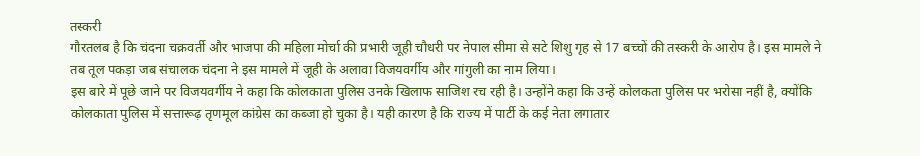तस्करी
गौरतलब है कि चंदना चक्रवर्ती और भाजपा की महिला मोर्चा की प्रभारी जूही चौधरी पर नेपाल सीमा से सटे शिशु गृह से 17 बच्चों की तस्करी के आरोप है। इस मामले ने तब तूल पकड़ा जब संचालक चंदना ने इस मामले में जूही के अलावा विजयवर्गीय और गांगुली का नाम लिया।
इस बारे में पूछे जाने पर विजयवर्गीय ने कहा कि कोलकाता पुलिस उनके खिलाफ साजिश रच रही है। उन्होंने कहा कि उन्हें कोलकता पुलिस पर भरोसा नहीं है, क्योंकि कोलकाता पुलिस में सत्तारूढ़ तृणमूल कांग्रेस का कब्जा हो चुका है। यही कारण है कि राज्य में पार्टी के कई नेता लगातार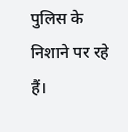पुलिस के निशाने पर रहे हैं।